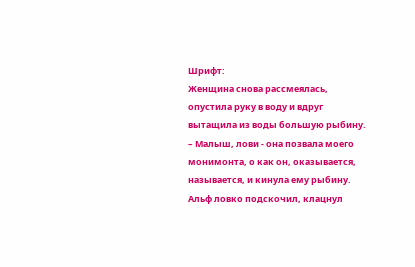Шрифт:
Женщина снова рассмеялась, опустила руку в воду и вдруг вытащила из воды большую рыбину.
– Малыш, лови - она позвала моего монимонта, о как он, оказывается, называется, и кинула ему рыбину.
Альф ловко подскочил, клацнул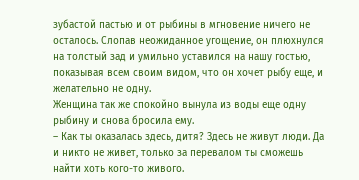зубастой пастью и от рыбины в мгновение ничего не осталось. Слопав неожиданное угощение, он плюхнулся на толстый зад и умильно уставился на нашу гостью, показывая всем своим видом, что он хочет рыбу еще, и желательно не одну.
Женщина так же спокойно вынула из воды еще одну рыбину и снова бросила ему.
– Как ты оказалась здесь, дитя? Здесь не живут люди. Да и никто не живет, только за перевалом ты сможешь найти хоть кого-то живого.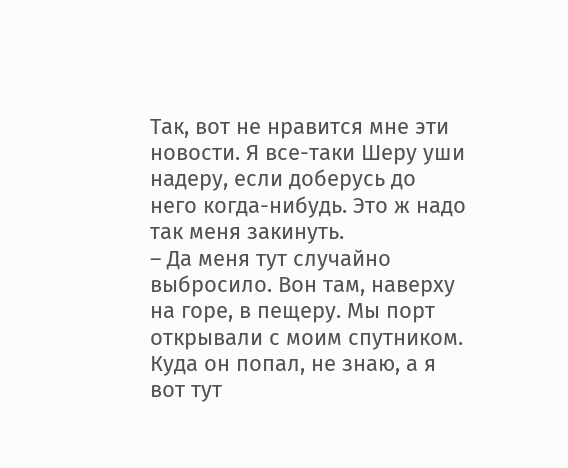Так, вот не нравится мне эти новости. Я все-таки Шеру уши надеру, если доберусь до него когда-нибудь. Это ж надо так меня закинуть.
– Да меня тут случайно выбросило. Вон там, наверху на горе, в пещеру. Мы порт открывали с моим спутником. Куда он попал, не знаю, а я вот тут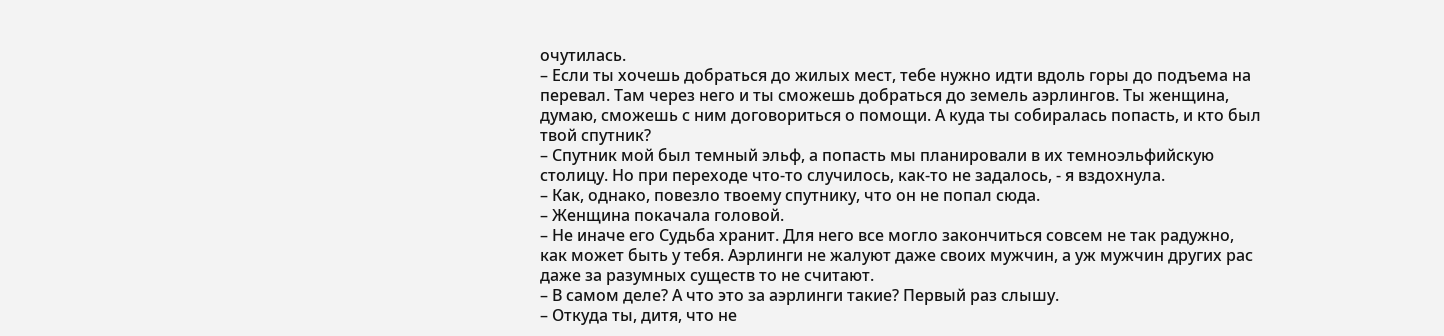очутилась.
– Если ты хочешь добраться до жилых мест, тебе нужно идти вдоль горы до подъема на перевал. Там через него и ты сможешь добраться до земель аэрлингов. Ты женщина, думаю, сможешь с ним договориться о помощи. А куда ты собиралась попасть, и кто был твой спутник?
– Спутник мой был темный эльф, а попасть мы планировали в их темноэльфийскую столицу. Но при переходе что-то случилось, как-то не задалось, - я вздохнула.
– Как, однако, повезло твоему спутнику, что он не попал сюда.
– Женщина покачала головой.
– Не иначе его Судьба хранит. Для него все могло закончиться совсем не так радужно, как может быть у тебя. Аэрлинги не жалуют даже своих мужчин, а уж мужчин других рас даже за разумных существ то не считают.
– В самом деле? А что это за аэрлинги такие? Первый раз слышу.
– Откуда ты, дитя, что не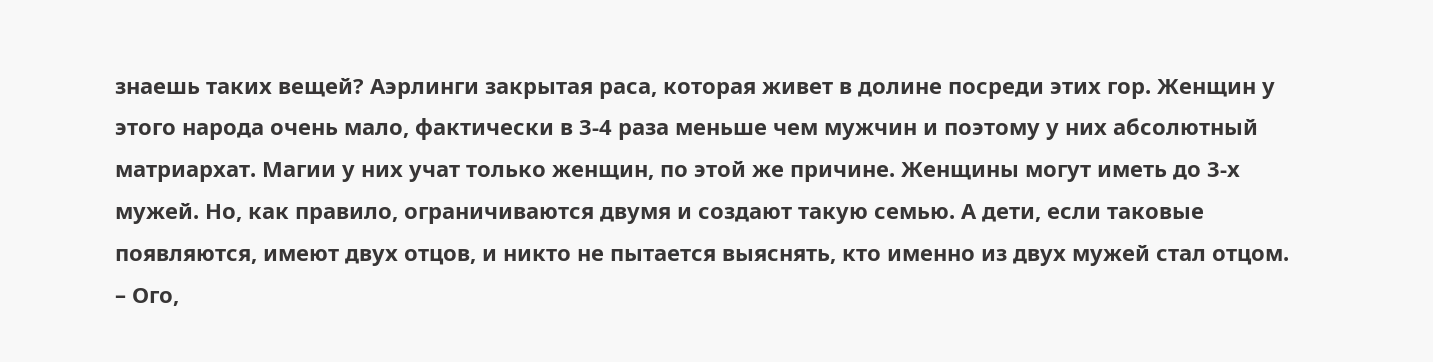знаешь таких вещей? Аэрлинги закрытая раса, которая живет в долине посреди этих гор. Женщин у этого народа очень мало, фактически в 3-4 раза меньше чем мужчин и поэтому у них абсолютный матриархат. Магии у них учат только женщин, по этой же причине. Женщины могут иметь до 3-х мужей. Но, как правило, ограничиваются двумя и создают такую семью. А дети, если таковые появляются, имеют двух отцов, и никто не пытается выяснять, кто именно из двух мужей стал отцом.
– Ого,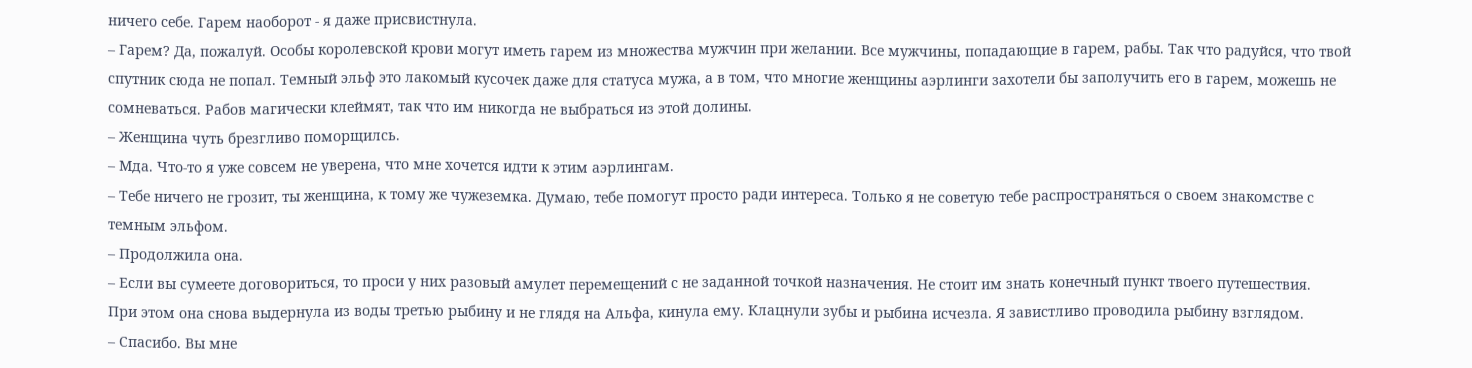ничего себе. Гарем наоборот - я даже присвистнула.
– Гарем? Да, пожалуй. Особы королевской крови могут иметь гарем из множества мужчин при желании. Все мужчины, попадающие в гарем, рабы. Так что радуйся, что твой спутник сюда не попал. Темный эльф это лакомый кусочек даже для статуса мужа, а в том, что многие женщины аэрлинги захотели бы заполучить его в гарем, можешь не сомневаться. Рабов магически клеймят, так что им никогда не выбраться из этой долины.
– Женщина чуть брезгливо поморщилсь.
– Мда. Что-то я уже совсем не уверена, что мне хочется идти к этим аэрлингам.
– Тебе ничего не грозит, ты женщина, к тому же чужеземка. Думаю, тебе помогут просто ради интереса. Только я не советую тебе распространяться о своем знакомстве с темным эльфом.
– Продолжила она.
– Если вы сумеете договориться, то проси у них разовый амулет перемещений с не заданной точкой назначения. Не стоит им знать конечный пункт твоего путешествия.
При этом она снова выдернула из воды третью рыбину и не глядя на Альфа, кинула ему. Клацнули зубы и рыбина исчезла. Я завистливо проводила рыбину взглядом.
– Спасибо. Вы мне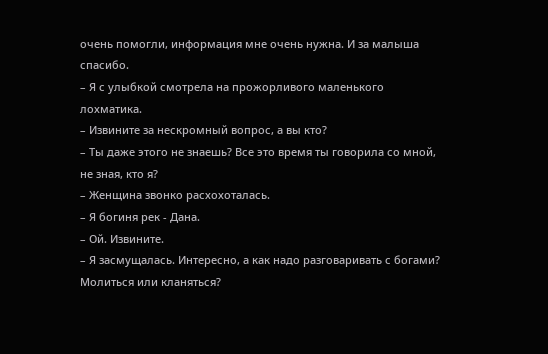очень помогли, информация мне очень нужна. И за малыша спасибо.
– Я с улыбкой смотрела на прожорливого маленького лохматика.
– Извините за нескромный вопрос, а вы кто?
– Ты даже этого не знаешь? Все это время ты говорила со мной, не зная, кто я?
– Женщина звонко расхохоталась.
– Я богиня рек - Дана.
– Ой. Извините.
– Я засмущалась. Интересно, а как надо разговаривать с богами? Молиться или кланяться?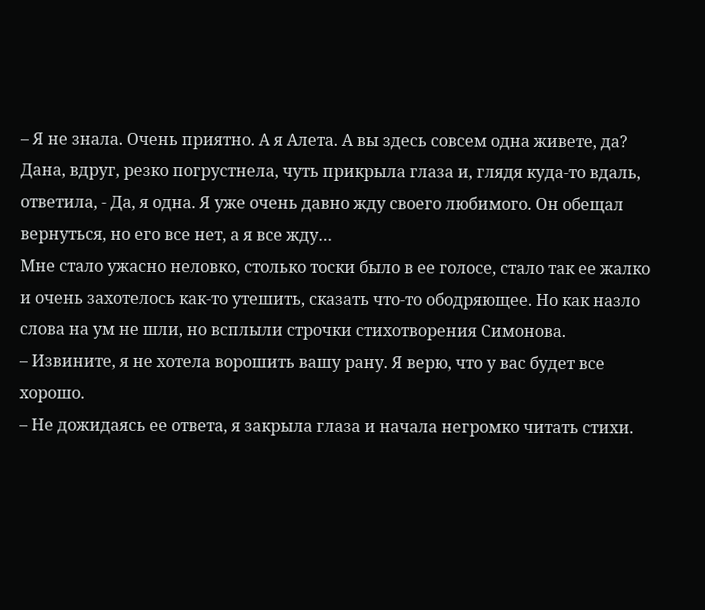– Я не знала. Очень приятно. А я Алета. А вы здесь совсем одна живете, да?
Дана, вдруг, резко погрустнела, чуть прикрыла глаза и, глядя куда-то вдаль, ответила, - Да, я одна. Я уже очень давно жду своего любимого. Он обещал вернуться, но его все нет, а я все жду…
Мне стало ужасно неловко, столько тоски было в ее голосе, стало так ее жалко и очень захотелось как-то утешить, сказать что-то ободряющее. Но как назло слова на ум не шли, но всплыли строчки стихотворения Симонова.
– Извините, я не хотела ворошить вашу рану. Я верю, что у вас будет все хорошо.
– Не дожидаясь ее ответа, я закрыла глаза и начала негромко читать стихи.